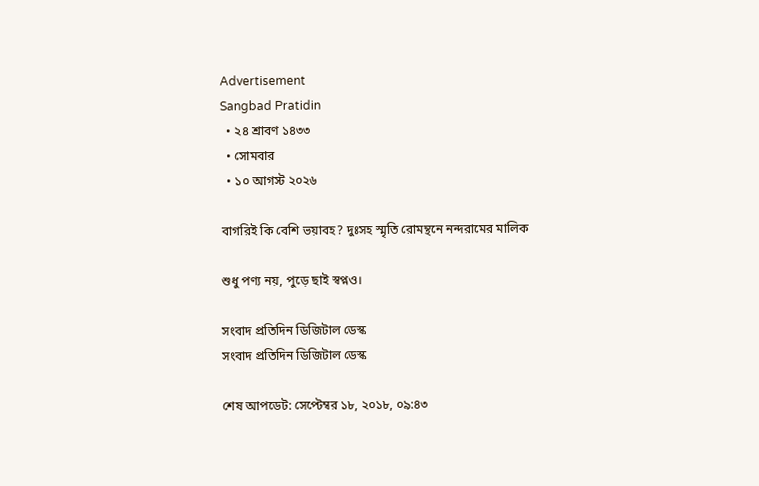Advertisement
Sangbad Pratidin
  • ২৪ শ্রাবণ ১৪৩৩
  • সোমবার
  • ১০ আগস্ট ২০২৬

বাগরিই কি বেশি ভয়াবহ? দুঃসহ স্মৃতি রোমন্থনে নন্দরামের মালিক

শুধু পণ্য নয়, পুড়ে ছাই স্বপ্নও।

সংবাদ প্রতিদিন ডিজিটাল ডেস্ক
সংবাদ প্রতিদিন ডিজিটাল ডেস্ক

শেষ আপডেট: সেপ্টেম্বর ১৮, ২০১৮, ০৯:৪৩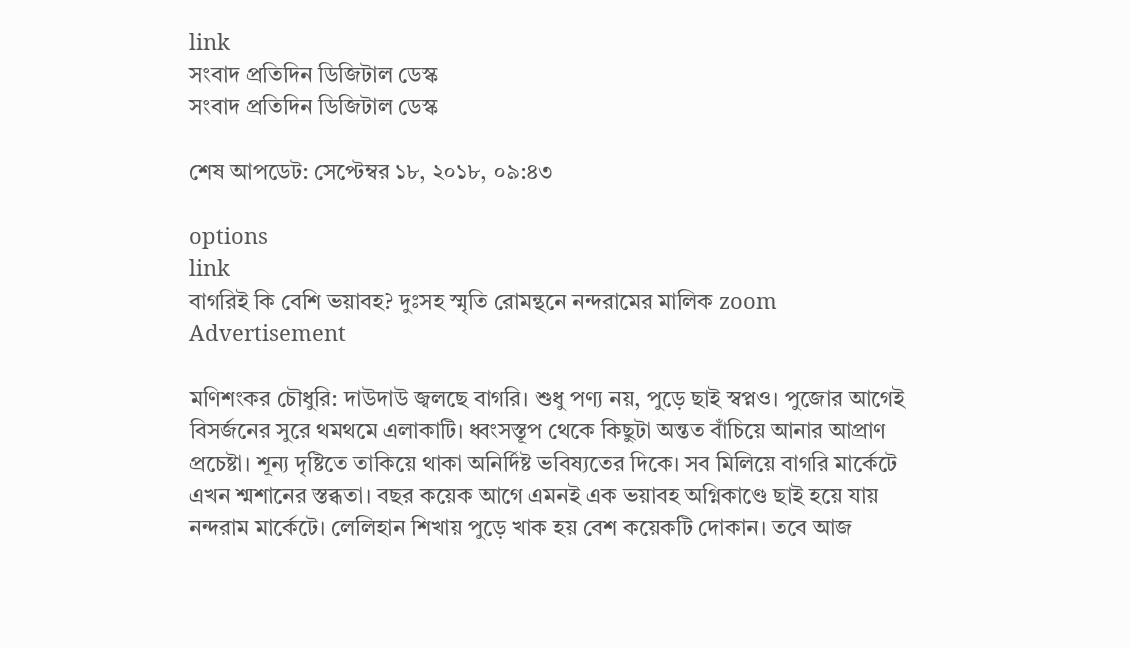link
সংবাদ প্রতিদিন ডিজিটাল ডেস্ক
সংবাদ প্রতিদিন ডিজিটাল ডেস্ক

শেষ আপডেট: সেপ্টেম্বর ১৮, ২০১৮, ০৯:৪৩

options
link
বাগরিই কি বেশি ভয়াবহ? দুঃসহ স্মৃতি রোমন্থনে নন্দরামের মালিক zoom
Advertisement

মণিশংকর চৌধুরি: দাউদাউ জ্বলছে বাগরি। শুধু পণ্য নয়, পুড়ে ছাই স্বপ্নও। পুজোর আগেই বিসর্জনের সুরে থমথমে এলাকাটি। ধ্বংসস্তূপ থেকে কিছুটা অন্তত বাঁচিয়ে আনার আপ্রাণ প্রচেষ্টা। শূন্য দৃষ্টিতে তাকিয়ে থাকা অনির্দিষ্ট ভবিষ্যতের দিকে। সব মিলিয়ে বাগরি মার্কেটে এখন শ্মশানের স্তব্ধতা। বছর কয়েক আগে এমনই এক ভয়াবহ অগ্নিকাণ্ডে ছাই হয়ে যায় নন্দরাম মার্কেটে। লেলিহান শিখায় পুড়ে খাক হয় বেশ কয়েকটি দোকান। তবে আজ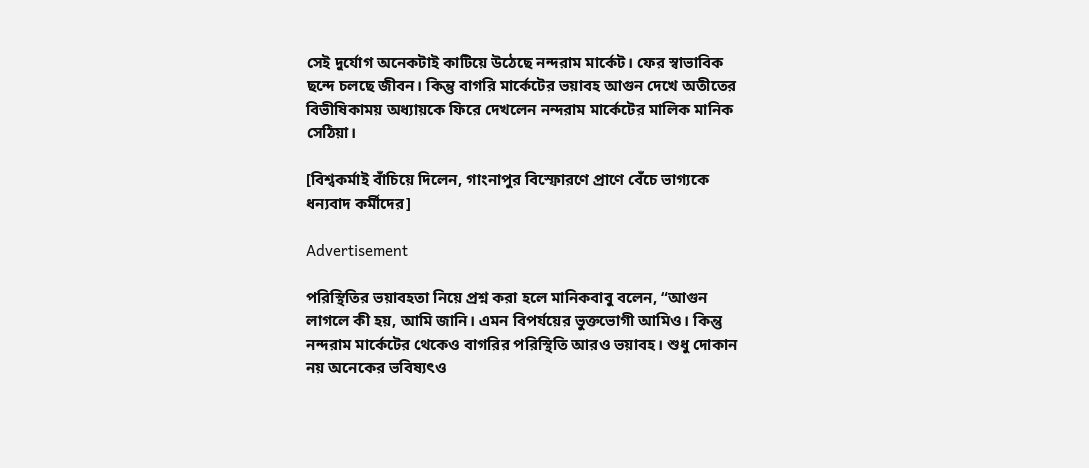সেই দুর্যোগ অনেকটাই কাটিয়ে উঠেছে নন্দরাম মার্কেট। ফের স্বাভাবিক ছন্দে চলছে জীবন। কিন্তু বাগরি মার্কেটের ভয়াবহ আগুন দেখে অতীতের বিভীষিকাময় অধ্যায়কে ফিরে দেখলেন নন্দরাম মার্কেটের মালিক মানিক সেঠিয়া।

[বিশ্বকর্মাই বাঁচিয়ে দিলেন, গাংনাপুর বিস্ফোরণে প্রাণে বেঁচে ভাগ্যকে ধন্যবাদ কর্মীদের]

Advertisement

পরিস্থিতির ভয়াবহতা নিয়ে প্রশ্ন করা হলে মানিকবাবু বলেন, “আগুন লাগলে কী হয়, আমি জানি। এমন বিপর্যয়ের ভুক্তভোগী আমিও। কিন্তু নন্দরাম মার্কেটের থেকেও বাগরির পরিস্থিতি আরও ভয়াবহ। শুধু দোকান নয় অনেকের ভবিষ্যৎও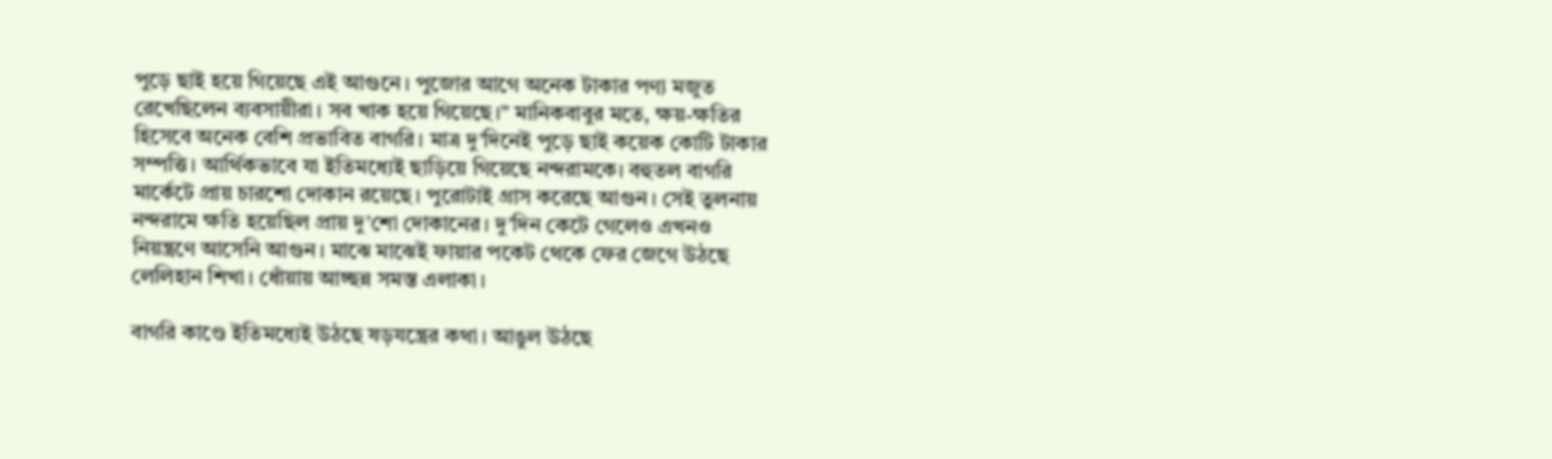পুড়ে ছাই হয়ে গিয়েছে এই আগুনে। পুজোর আগে অনেক টাকার পণ্য মজুত রেখেছিলেন ব্যবসায়ীরা। সব খাক হয়ে গিয়েছে।” মানিকবাবুর মতে, ক্ষয়-ক্ষতির হিসেবে অনেক বেশি প্রভাবিত বাগরি। মাত্র দু’দিনেই পুড়ে ছাই কয়েক কোটি টাকার সম্পত্তি। আর্থিকভাবে যা ইতিমধ্যেই ছাড়িয়ে গিয়েছে নন্দরামকে। বহুতল বাগরি মার্কেটে প্রায় চারশো দোকান রয়েছে। পুরোটাই গ্রাস করেছে আগুন। সেই তুলনায় নন্দরামে ক্ষতি হয়েছিল প্রায় দু’শো দোকানের। দু’দিন কেটে গেলেও এখনও নিয়ন্ত্রণে আসেনি আগুন। মাঝে মাঝেই ফায়ার পকেট থেকে ফের জেগে উঠছে লেলিহান শিখা। ধোঁয়ায় আচ্ছন্ন সমস্ত এলাকা।

বাগরি কাণ্ডে ইতিমধ্যেই উঠছে ষড়যন্ত্রের কথা। আঙুল উঠছে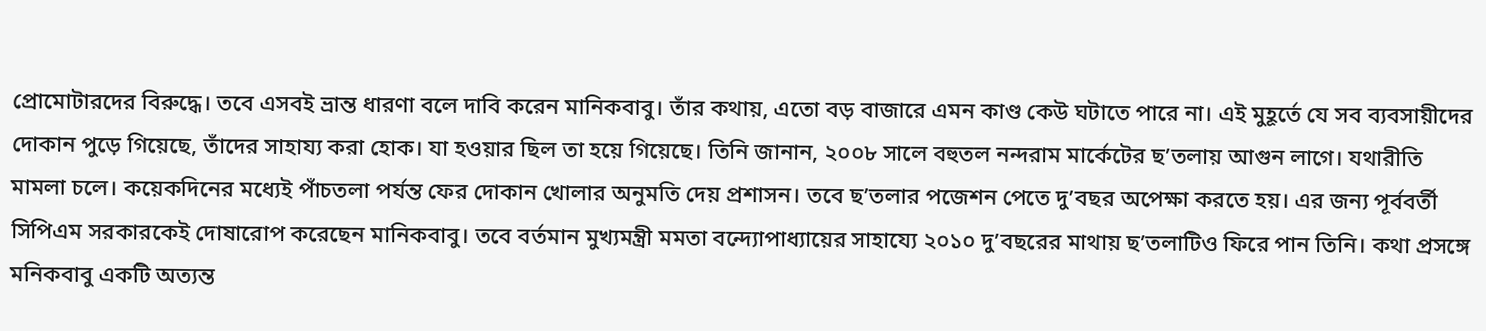প্রোমোটারদের বিরুদ্ধে। তবে এসবই ভ্রান্ত ধারণা বলে দাবি করেন মানিকবাবু। তাঁর কথায়, এতো বড় বাজারে এমন কাণ্ড কেউ ঘটাতে পারে না। এই মুহূর্তে যে সব ব্যবসায়ীদের দোকান পুড়ে গিয়েছে, তাঁদের সাহায্য করা হোক। যা হওয়ার ছিল তা হয়ে গিয়েছে। তিনি জানান, ২০০৮ সালে বহুতল নন্দরাম মার্কেটের ছ’তলায় আগুন লাগে। যথারীতি মামলা চলে। কয়েকদিনের মধ্যেই পাঁচতলা পর্যন্ত ফের দোকান খোলার অনুমতি দেয় প্রশাসন। তবে ছ’তলার পজেশন পেতে দু’বছর অপেক্ষা করতে হয়। এর জন্য পূর্ববর্তী সিপিএম সরকারকেই দোষারোপ করেছেন মানিকবাবু। তবে বর্তমান মুখ্যমন্ত্রী মমতা বন্দ্যোপাধ্যায়ের সাহায্যে ২০১০ দু’বছরের মাথায় ছ’তলাটিও ফিরে পান তিনি। কথা প্রসঙ্গে মনিকবাবু একটি অত্যন্ত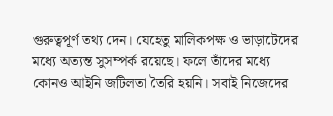গুরুত্বপূর্ণ তথ্য দেন। যেহেতু মালিকপক্ষ ও ভাড়াটেদের মধ্যে অত্যন্ত সুসম্পর্ক রয়েছে। ফলে তাঁদের মধ্যে কোনও আইনি জটিলতা তৈরি হয়নি। সবাই নিজেদের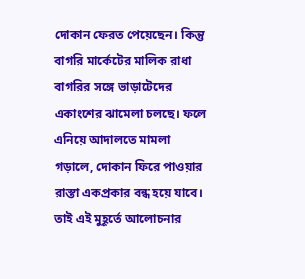দোকান ফেরত পেয়েছেন। কিন্তু বাগরি মার্কেটের মালিক রাধা বাগরির সঙ্গে ভাড়াটেদের একাংশের ঝামেলা চলছে। ফলে এনিয়ে আদালতে মামলা গড়ালে, দোকান ফিরে পাওয়ার রাস্তা একপ্রকার বন্ধ হয়ে যাবে। তাই এই মুহূর্তে আলোচনার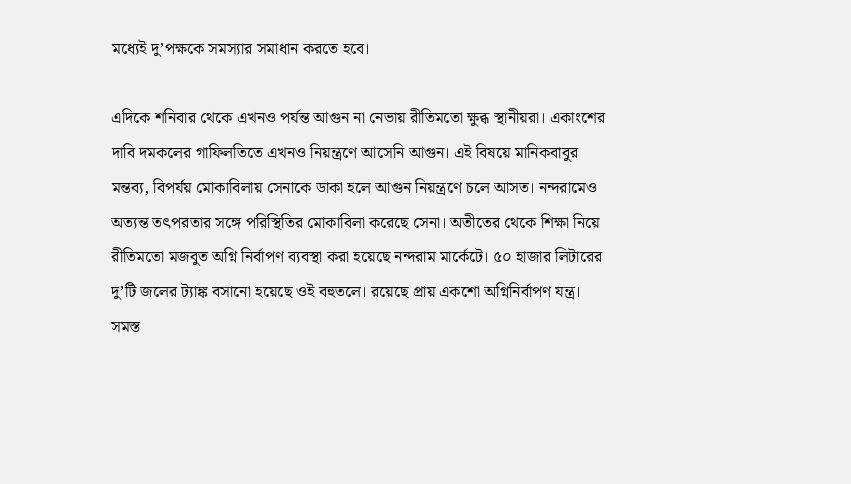মধ্যেই দু’পক্ষকে সমস্যার সমাধান করতে হবে।

এদিকে শনিবার থেকে এখনও পর্যন্ত আগুন না নেভায় রীতিমতো ক্ষুব্ধ স্থানীয়রা। একাংশের দাবি দমকলের গাফিলতিতে এখনও নিয়ন্ত্রণে আসেনি আগুন। এই বিষয়ে মানিকবাবুর মন্তব্য, বিপর্যয় মোকাবিলায় সেনাকে ডাকা হলে আগুন নিয়ন্ত্রণে চলে আসত। নন্দরামেও অত্যন্ত তৎপরতার সঙ্গে পরিস্থিতির মোকাবিলা করেছে সেনা। অতীতের থেকে শিক্ষা নিয়ে রীতিমতো মজবুত অগ্নি নির্বাপণ ব্যবস্থা করা হয়েছে নন্দরাম মার্কেটে। ৫০ হাজার লিটারের দু’টি জলের ট্যাঙ্ক বসানো হয়েছে ওই বহুতলে। রয়েছে প্রায় একশো অগ্নিনির্বাপণ যন্ত্র। সমস্ত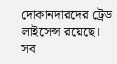দোকানদারদের ট্রেড লাইসেন্স রয়েছে। সব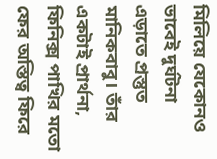মিলিয়ে যেকোনও ভাবেই দুর্ঘটনা এড়াতে প্রস্তুত মানিকবাবু। তাঁর একটাই প্রার্থনা, ফিনিক্স পাখির মতো ফের অস্তিত্ব ফিরে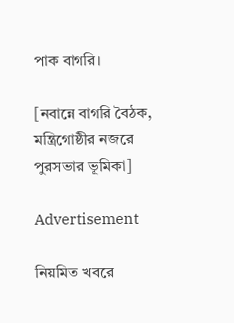পাক বাগরি।

[নবান্নে বাগরি বৈঠক, মন্ত্রিগোষ্ঠীর নজরে পুরসভার ভূমিকা]

Advertisement

নিয়মিত খবরে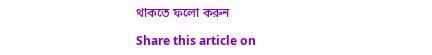থাকতে ফলো করুন

Share this article on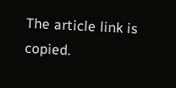The article link is copied.